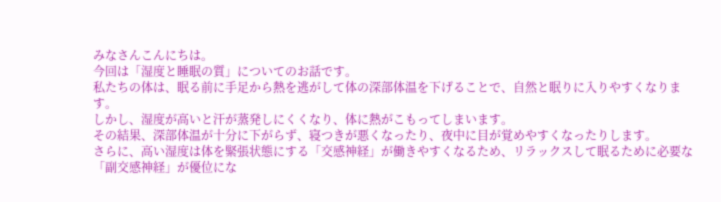みなさんこんにちは。
今回は「湿度と睡眠の質」についてのお話です。
私たちの体は、眠る前に手足から熱を逃がして体の深部体温を下げることで、自然と眠りに入りやすくなります。
しかし、湿度が高いと汗が蒸発しにくくなり、体に熱がこもってしまいます。
その結果、深部体温が十分に下がらず、寝つきが悪くなったり、夜中に目が覚めやすくなったりします。
さらに、高い湿度は体を緊張状態にする「交感神経」が働きやすくなるため、リラックスして眠るために必要な「副交感神経」が優位にな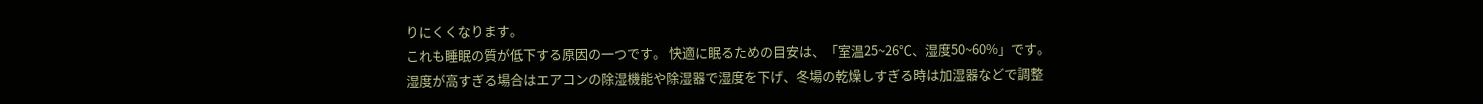りにくくなります。
これも睡眠の質が低下する原因の一つです。 快適に眠るための目安は、「室温25~26℃、湿度50~60%」です。
湿度が高すぎる場合はエアコンの除湿機能や除湿器で湿度を下げ、冬場の乾燥しすぎる時は加湿器などで調整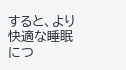すると、より快適な睡眠につ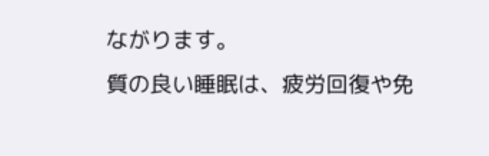ながります。
質の良い睡眠は、疲労回復や免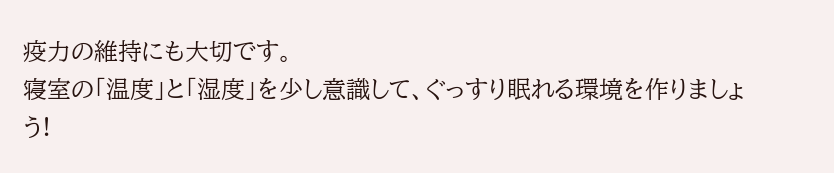疫力の維持にも大切です。
寝室の「温度」と「湿度」を少し意識して、ぐっすり眠れる環境を作りましょう!